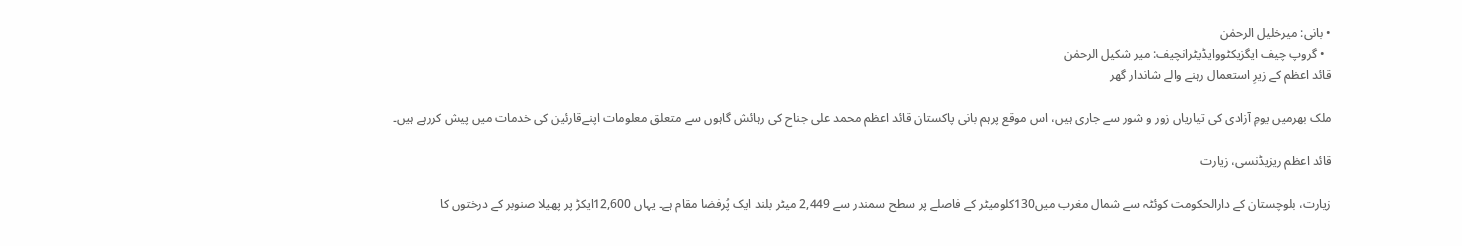• بانی: میرخلیل الرحمٰن
  • گروپ چیف ایگزیکٹووایڈیٹرانچیف: میر شکیل الرحمٰن
قائد اعظم کے زیرِ استعمال رہنے والے شاندار گھر

ملک بھرمیں یومِ آزادی کی تیاریاں زور و شور سے جاری ہیں، اس موقع پرہم بانی پاکستان قائد اعظم محمد علی جناح کی رہائش گاہوں سے متعلق معلومات اپنےقارئین کی خدمات میں پیش کررہے ہیں۔

قائد اعظم ریزیڈنسی، زیارت

زیارت، بلوچستان کے دارالحکومت کوئٹہ سے شمال مغرب میں130کلومیٹر کے فاصلے پر سطح سمندر سے 2,449 میٹر بلند ایک پُرفضا مقام ہے۔ یہاں 12,600ایکڑ پر پھیلا صنوبر کے درختوں کا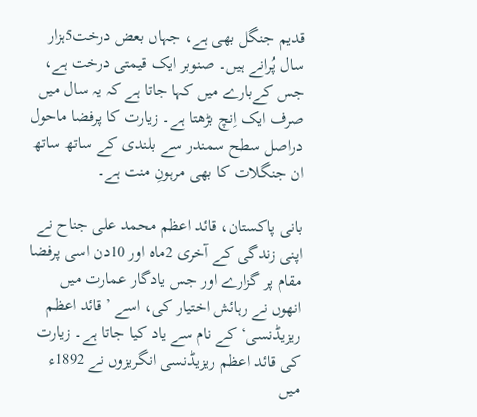قدیم جنگل بھی ہے، جہاں بعض درخت5ہزار سال پُرانے ہیں۔ صنوبر ایک قیمتی درخت ہے، جس کےبارے میں کہا جاتا ہے کہ یہ سال میں صرف ایک اِنچ بڑھتا ہے۔ زیارت کا پرفضا ماحول دراصل سطح سمندر سے بلندی کے ساتھ ساتھ ان جنگلات کا بھی مرہونِ منت ہے۔

بانی پاکستان، قائد اعظم محمد علی جناح نے اپنی زندگی کے آخری 2ماہ اور 10دن اسی پرفضا مقام پر گزارے اور جس یادگار عمارت میں انھوں نے رہائش اختیار کی، اسے ’قائد اعظم ریزیڈنسی‘ کے نام سے یاد کیا جاتا ہے۔ زیارت کی قائد اعظم ریزیڈنسی انگریزوں نے 1892ء میں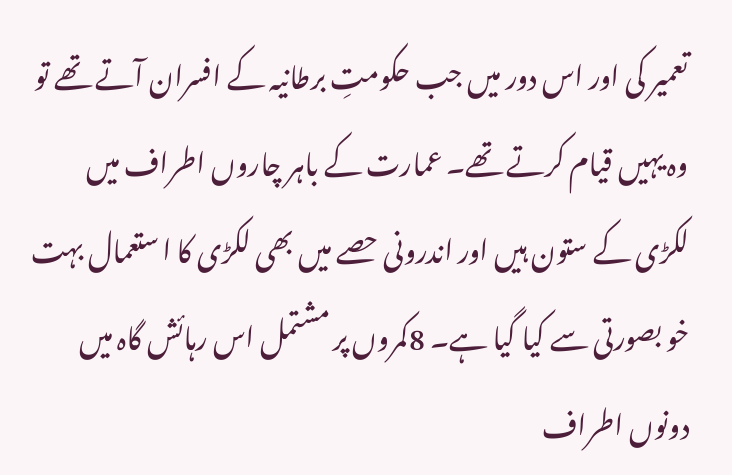تعمیر کی اور اس دور میں جب حکومتِ برطانیہ کے افسران آتے تھے تو وہ یہیں قیام کرتے تھے۔ عمارت کے باہر چاروں اطراف میں لکڑی کے ستون ہیں اور اندرونی حصے میں بھی لکڑی کا ا ستعمال بہت خو بصورتی سے کیا گیا ہے۔ 8کمروں پر مشتمل اس رہائش گاہ میں دونوں اطراف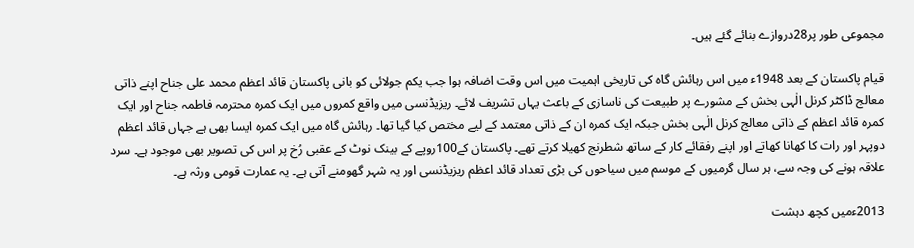مجموعی طور پر28دروازے بنائے گئے ہیں۔

قیام پاکستان کے بعد 1948ء میں اس رہائش گاہ کی تاریخی اہمیت میں اس وقت اضافہ ہوا جب یکم جولائی کو بانی پاکستان قائد اعظم محمد علی جناح اپنے ذاتی معالج ڈاکٹر کرنل الٰہی بخش کے مشورے پر طبیعت کی ناسازی کے باعث یہاں تشریف لائے۔ ریزیڈنسی میں واقع کمروں میں ایک کمرہ محترمہ فاطمہ جناح اور ایک کمرہ قائد اعظم کے ذاتی معالج کرنل الٰہی بخش جبکہ ایک کمرہ ان کے ذاتی معتمد کے لیے مختص کیا گیا تھا۔ رہائش گاہ میں ایک کمرہ ایسا بھی ہے جہاں قائد اعظم دوپہر اور رات کا کھانا کھاتے اور اپنے رفقائے کار کے ساتھ شطرنج کھیلا کرتے تھے۔ پاکستان کے100روپے کے بینک نوٹ کے عقبی رُخ پر اس کی تصویر بھی موجود ہے۔ سرد علاقہ ہونے کی وجہ سے، ہر سال گرمیوں کے موسم میں سیاحوں کی بڑی تعداد قائد اعظم ریزیڈنسی اور یہ شہر گھومنے آتی ہے۔ یہ عمارت قومی ورثہ ہے۔

2013ءمیں کچھ دہشت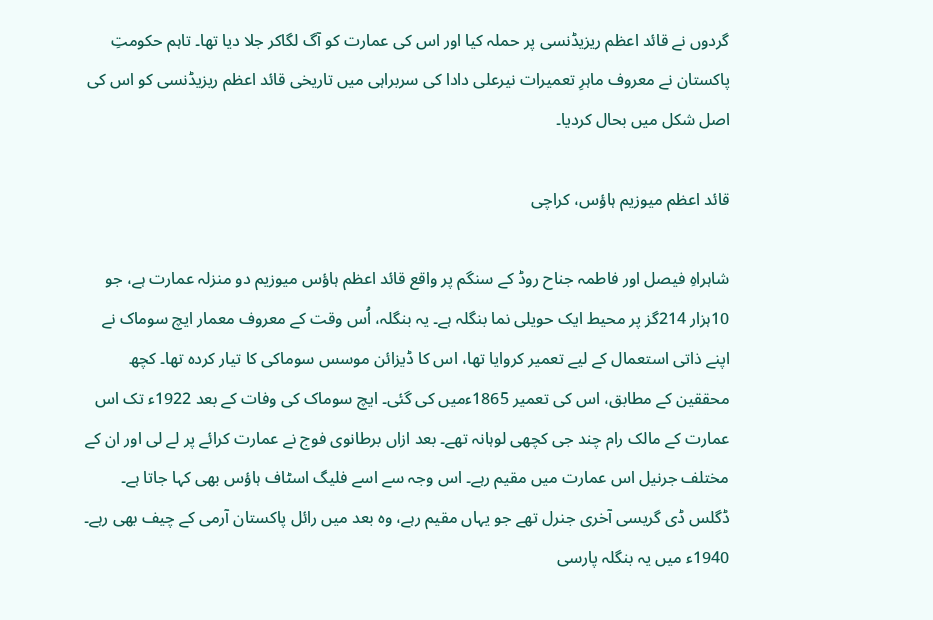گردوں نے قائد اعظم ریزیڈنسی پر حملہ کیا اور اس کی عمارت کو آگ لگاکر جلا دیا تھا۔ تاہم حکومتِ پاکستان نے معروف ماہرِ تعمیرات نیرعلی دادا کی سربراہی میں تاریخی قائد اعظم ریزیڈنسی کو اس کی اصل شکل میں بحال کردیا۔

قائد اعظم میوزیم ہاؤس، کراچی

شاہراہِ فیصل اور فاطمہ جناح روڈ کے سنگم پر واقع قائد اعظم ہاؤس میوزیم دو منزلہ عمارت ہے، جو 10ہزار 214گز پر محیط ایک حویلی نما بنگلہ ہے۔ یہ بنگلہ، اُس وقت کے معروف معمار ایچ سوماک نے اپنے ذاتی استعمال کے لیے تعمیر کروایا تھا، اس کا ڈیزائن موسس سوماکی کا تیار کردہ تھا۔ کچھ محققین کے مطابق، اس کی تعمیر 1865ءمیں کی گئی۔ ایچ سوماک کی وفات کے بعد 1922ء تک اس عمارت کے مالک رام چند جی کچھی لوہانہ تھے۔ بعد ازاں برطانوی فوج نے عمارت کرائے پر لے لی اور ان کے مختلف جرنیل اس عمارت میں مقیم رہے۔ اس وجہ سے اسے فلیگ اسٹاف ہاؤس بھی کہا جاتا ہے۔ ڈگلس ڈی گریسی آخری جنرل تھے جو یہاں مقیم رہے، وہ بعد میں رائل پاکستان آرمی کے چیف بھی رہے۔ 1940ء میں یہ بنگلہ پارسی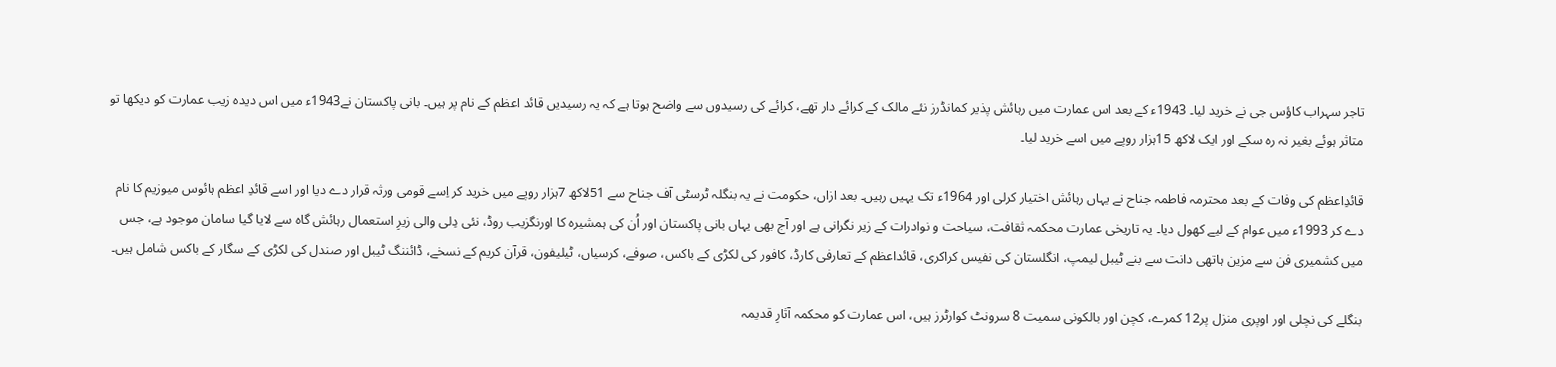تاجر سہراب کاؤس جی نے خرید لیا۔ 1943ء کے بعد اس عمارت میں رہائش پذیر کمانڈرز نئے مالک کے کرائے دار تھے، کرائے کی رسیدوں سے واضح ہوتا ہے کہ یہ رسیدیں قائد اعظم کے نام پر ہیں۔ بانی پاکستان نے1943ء میں اس دیدہ زیب عمارت کو دیکھا تو متاثر ہوئے بغیر نہ رہ سکے اور ایک لاکھ 15ہزار روپے میں اسے خرید لیا۔

قائدِاعظم کی وفات کے بعد محترمہ فاطمہ جناح نے یہاں رہائش اختیار کرلی اور 1964ء تک یہیں رہیں۔ بعد ازاں، حکومت نے یہ بنگلہ ٹرسٹی آف جناح سے 51لاکھ 7ہزار روپے میں خرید کر اِسے قومی ورثہ قرار دے دیا اور اسے قائدِ اعظم ہائوس میوزیم کا نام دے کر 1993ء میں عوام کے لیے کھول دیا۔ یہ تاریخی عمارت محکمہ ثقافت، سیاحت و نوادرات کے زیر نگرانی ہے اور آج بھی یہاں بانی پاکستان اور اُن کی ہمشیرہ کا اورنگزیب روڈ، نئی دِلی والی زیرِ استعمال رہائش گاہ سے لایا گیا سامان موجود ہے، جس میں کشمیری فن سے مزین ہاتھی دانت سے بنے ٹیبل لیمپ، انگلستان کی نفیس کراکری، قائداعظم کے تعارفی کارڈ، کافور کی لکڑی کے باکس، صوفے، کرسیاں، ٹیلیفون، قرآن کریم کے نسخے، ڈائننگ ٹیبل اور صندل کی لکڑی کے سگار کے باکس شامل ہیں۔

بنگلے کی نچلی اور اوپری منزل پر12 کمرے، کچن اور بالکونی سمیت 8 سرونٹ کوارٹرز ہیں، اس عمارت کو محکمہ آثارِ قدیمہ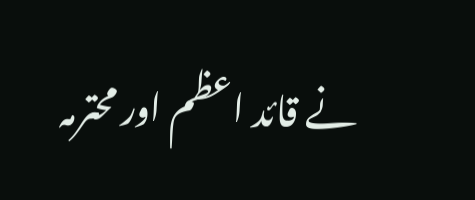نے قائد اعظم اور محترمہ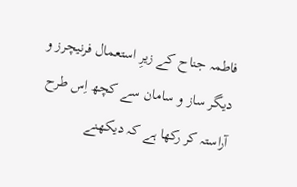فاطمہ جناح کے زیرِ استعمال فرنیچرز و دیگر ساز و سامان سے کچھ اِس طرح آراستہ کر رکھا ہے کہ دیکھنے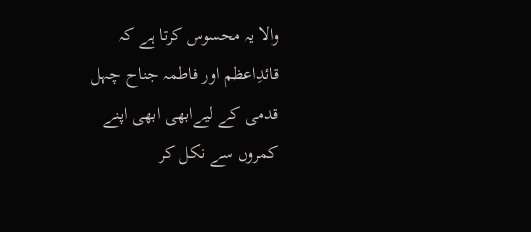والا یہ محسوس کرتا ہے کہ قائدِاعظم اور فاطمہ جناح چہل قدمی کے لیےابھی ابھی اپنے کمروں سے نکل کر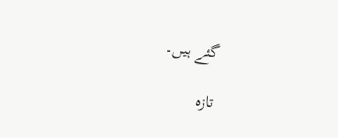گئے ہیں۔

تازہ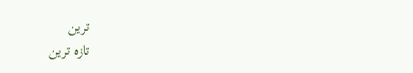ترین
تازہ ترین